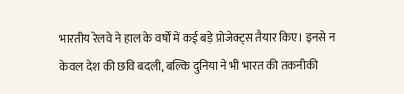भारतीय रेलवे ने हाल के वर्षों में कई बड़े प्रोजेक्ट्स तैयार किए। इनसे न केवल देश की छवि बदली, बल्कि दुनिया ने भी भारत की तकनीकी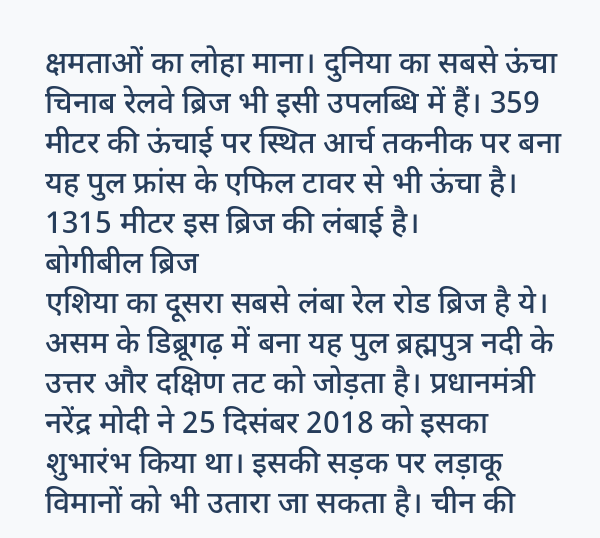क्षमताओं का लोहा माना। दुनिया का सबसे ऊंचा चिनाब रेलवे ब्रिज भी इसी उपलब्धि में हैं। 359 मीटर की ऊंचाई पर स्थित आर्च तकनीक पर बना यह पुल फ्रांस के एफिल टावर से भी ऊंचा है। 1315 मीटर इस ब्रिज की लंबाई है।
बोगीबील ब्रिज
एशिया का दूसरा सबसे लंबा रेल रोड ब्रिज है ये। असम के डिब्रूगढ़ में बना यह पुल ब्रह्मपुत्र नदी के उत्तर और दक्षिण तट को जोड़ता है। प्रधानमंत्री नरेंद्र मोदी ने 25 दिसंबर 2018 को इसका शुभारंभ किया था। इसकी सड़क पर लड़ाकू विमानों को भी उतारा जा सकता है। चीन की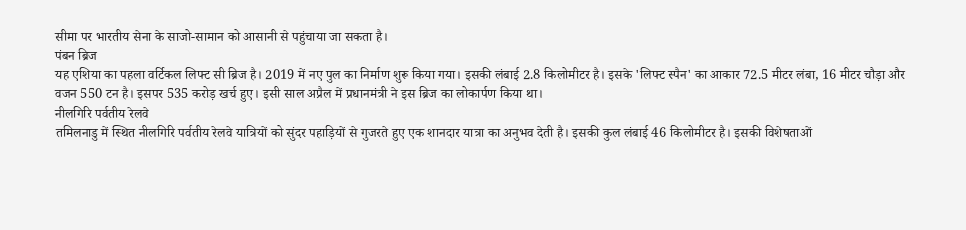सीमा पर भारतीय सेना के साजो-सामान को आसानी से पहुंचाया जा सकता है।
पंबन ब्रिज
यह एशिया का पहला वर्टिकल लिफ्ट सी ब्रिज है। 2019 में नए पुल का निर्माण शुरू किया गया। इसकी लंबाई 2.8 किलोमीटर है। इसके 'लिफ्ट स्पैन' का आकार 72.5 मीटर लंबा, 16 मीटर चौड़ा और वजन 550 टन है। इसपर 535 करोड़ खर्च हुए। इसी साल अप्रैल में प्रधानमंत्री ने इस ब्रिज का लोकार्पण किया था।
नीलगिरि पर्वतीय रेलवे
तमिलनाडु में स्थित नीलगिरि पर्वतीय रेलवे यात्रियों को सुंदर पहाड़ियों से गुजरते हुए एक शानदार यात्रा का अनुभव देती है। इसकी कुल लंबाई 46 किलोमीटर है। इसकी विशेषताओं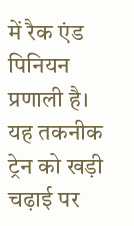में रैक एंड पिनियन प्रणाली है। यह तकनीक ट्रेन को खड़ी चढ़ाई पर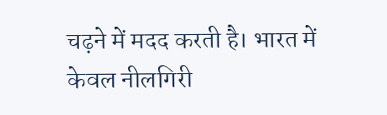चढ़ने में मदद करती है। भारत में केवल नीलगिरी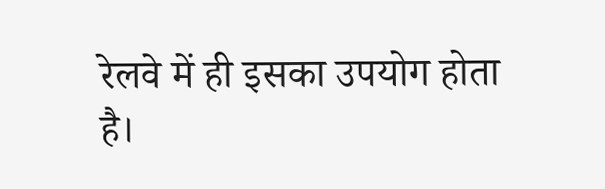रेलवे में ही इसका उपयोग होता है।